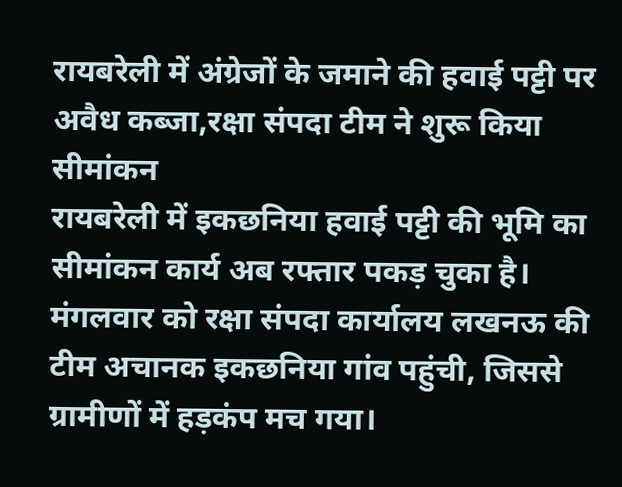रायबरेली में अंग्रेजों के जमाने की हवाई पट्टी पर अवैध कब्जा,रक्षा संपदा टीम ने शुरू किया सीमांकन
रायबरेली में इकछनिया हवाई पट्टी की भूमि का सीमांकन कार्य अब रफ्तार पकड़ चुका है। मंगलवार को रक्षा संपदा कार्यालय लखनऊ की टीम अचानक इकछनिया गांव पहुंची, जिससे ग्रामीणों में हड़कंप मच गया।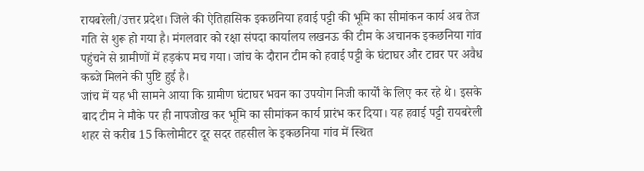रायबरेली/उत्तर प्रदेश। जिले की ऐतिहासिक इकछनिया हवाई पट्टी की भूमि का सीमांकन कार्य अब तेज गति से शुरू हो गया है। मंगलवार को रक्षा संपदा कार्यालय लखनऊ की टीम के अचानक इकछनिया गांव पहुंचने से ग्रामीणों में हड़कंप मच गया। जांच के दौरान टीम को हवाई पट्टी के घंटाघर और टावर पर अवैध कब्जे मिलने की पुष्टि हुई है।
जांच में यह भी सामने आया कि ग्रामीण घंटाघर भवन का उपयोग निजी कार्यों के लिए कर रहे थे। इसके बाद टीम ने मौके पर ही नापजोख कर भूमि का सीमांकन कार्य प्रारंभ कर दिया। यह हवाई पट्टी रायबरेली शहर से करीब 15 किलोमीटर दूर सदर तहसील के इकछनिया गांव में स्थित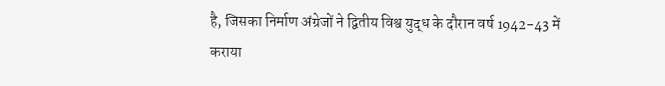है, जिसका निर्माण अंग्रेजों ने द्वितीय विश्व युद्ध के दौरान वर्ष 1942-43 में कराया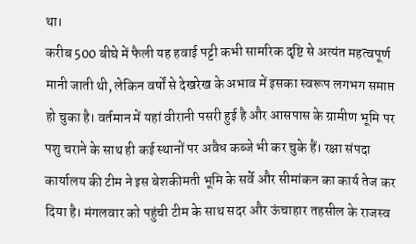था।
करीब 500 बीघे में फैली यह हवाई पट्टी कभी सामरिक दृष्टि से अत्यंत महत्वपूर्ण मानी जाती थी, लेकिन वर्षों से देखरेख के अभाव में इसका स्वरूप लगभग समाप्त हो चुका है। वर्तमान में यहां वीरानी पसरी हुई है और आसपास के ग्रामीण भूमि पर पशु चराने के साथ ही कई स्थानों पर अवैध कब्जे भी कर चुके हैं। रक्षा संपदा कार्यालय की टीम ने इस बेशकीमती भूमि के सर्वे और सीमांकन का कार्य तेज कर दिया है। मंगलवार को पहुंची टीम के साथ सदर और ऊंचाहार तहसील के राजस्व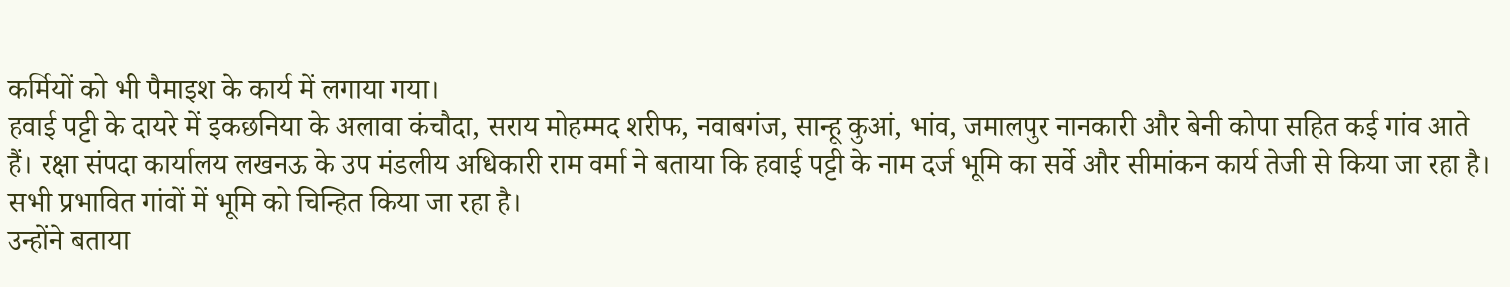कर्मियों को भी पैमाइश के कार्य में लगाया गया।
हवाई पट्टी के दायरे में इकछनिया के अलावा कंचौदा, सराय मोहम्मद शरीफ, नवाबगंज, सान्हू कुआं, भांव, जमालपुर नानकारी और बेनी कोपा सहित कई गांव आते हैं। रक्षा संपदा कार्यालय लखनऊ के उप मंडलीय अधिकारी राम वर्मा ने बताया कि हवाई पट्टी के नाम दर्ज भूमि का सर्वे और सीमांकन कार्य तेजी से किया जा रहा है। सभी प्रभावित गांवों में भूमि को चिन्हित किया जा रहा है।
उन्होंने बताया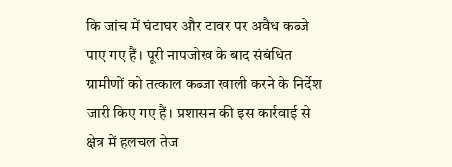कि जांच में घंटाघर और टावर पर अवैध कब्जे पाए गए हैं। पूरी नापजोख के बाद संबंधित ग्रामीणों को तत्काल कब्जा खाली करने के निर्देश जारी किए गए हैं। प्रशासन की इस कार्रवाई से क्षेत्र में हलचल तेज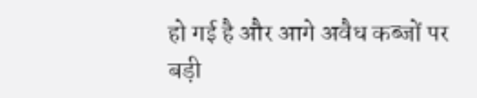हो गई है और आगे अवैध कब्जों पर बड़ी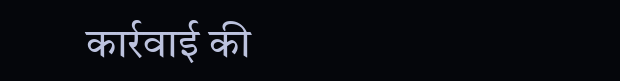कार्रवाई की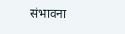संभावना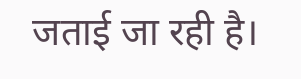जताई जा रही है।